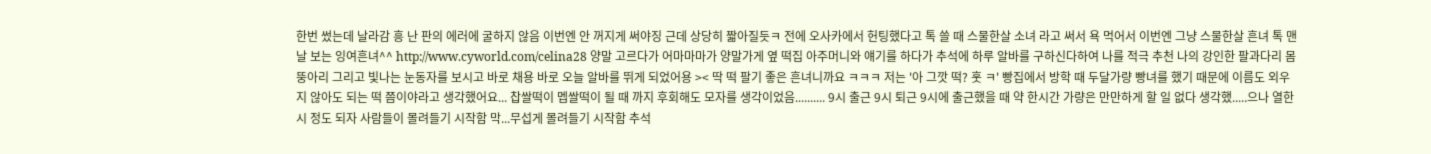한번 썼는데 날라감 흥 난 판의 에러에 굴하지 않음 이번엔 안 꺼지게 써야징 근데 상당히 짧아질듯ㅋ 전에 오사카에서 헌팅했다고 톡 쓸 때 스물한살 소녀 라고 써서 욕 먹어서 이번엔 그냥 스물한살 흔녀 톡 맨날 보는 잉여흔녀^^ http://www.cyworld.com/celina28 양말 고르다가 어마마마가 양말가게 옆 떡집 아주머니와 얘기를 하다가 추석에 하루 알바를 구하신다하여 나를 적극 추천 나의 강인한 팔과다리 몸뚱아리 그리고 빛나는 눈동자를 보시고 바로 채용 바로 오늘 알바를 뛰게 되었어용 >< 딱 떡 팔기 좋은 흔녀니까요 ㅋㅋㅋ 저는 '아 그깟 떡? 훗 ㅋ' 빵집에서 방학 때 두달가량 빵녀를 했기 때문에 이름도 외우지 않아도 되는 떡 쯤이야라고 생각했어요... 찹쌀떡이 멥쌀떡이 될 때 까지 후회해도 모자를 생각이었음.......... 9시 출근 9시 퇴근 9시에 출근했을 때 약 한시간 가량은 만만하게 할 일 없다 생각했.....으나 열한시 정도 되자 사람들이 몰려들기 시작함 막...무섭게 몰려들기 시작함 추석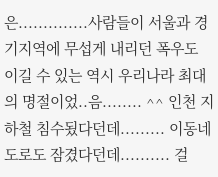은..............사람들이 서울과 경기지역에 무섭게 내리던 폭우도 이길 수 있는 역시 우리나라 최대의 명절이었..음........ ^^ 인천 지하철 침수됬다던데......... 이동네 도로도 잠겼다던데.......... 걸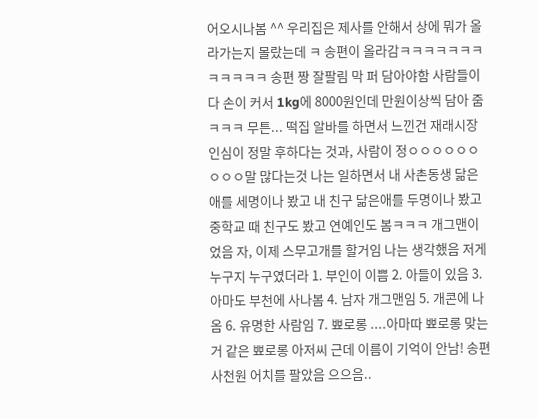어오시나봄 ^^ 우리집은 제사를 안해서 상에 뭐가 올라가는지 몰랐는데 ㅋ 송편이 올라감ㅋㅋㅋㅋㅋㅋㅋㅋㅋㅋㅋㅋ 송편 짱 잘팔림 막 퍼 담아야함 사람들이 다 손이 커서 1kg에 8000원인데 만원이상씩 담아 줌ㅋㅋㅋ 무튼... 떡집 알바를 하면서 느낀건 재래시장 인심이 정말 후하다는 것과, 사람이 정ㅇㅇㅇㅇㅇㅇㅇㅇㅇ말 많다는것 나는 일하면서 내 사촌동생 닮은 애를 세명이나 봤고 내 친구 닮은애를 두명이나 봤고 중학교 때 친구도 봤고 연예인도 봄ㅋㅋㅋ 개그맨이었음 자, 이제 스무고개를 할거임 나는 생각했음 저게 누구지 누구였더라 1. 부인이 이쁨 2. 아들이 있음 3. 아마도 부천에 사나봄 4. 남자 개그맨임 5. 개콘에 나옴 6. 유명한 사람임 7. 뾰로롱 ....아마따 뾰로롱 맞는거 같은 뾰로롱 아저씨 근데 이름이 기억이 안남! 송편 사천원 어치를 팔았음 으으음..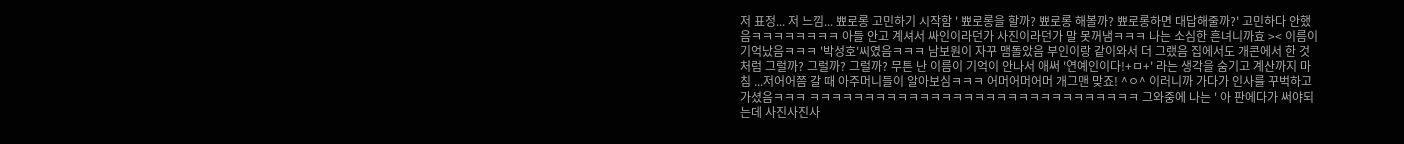저 표정... 저 느낌... 뾰로롱 고민하기 시작함 ' 뾰로롱을 할까? 뾰로롱 해볼까? 뾰로롱하면 대답해줄까?' 고민하다 안했음ㅋㅋㅋㅋㅋㅋㅋㅋ 아들 안고 계셔서 싸인이라던가 사진이라던가 말 못꺼냄ㅋㅋㅋ 나는 소심한 흔녀니까효 >< 이름이 기억났음ㅋㅋㅋ '박성호'씨였음ㅋㅋㅋ 남보원이 자꾸 맴돌았음 부인이랑 같이와서 더 그랬음 집에서도 개콘에서 한 것 처럼 그럴까? 그럴까? 그럴까? 무튼 난 이름이 기억이 안나서 애써 '연예인이다!+ㅁ+' 라는 생각을 숨기고 계산까지 마침 ...저어어쯤 갈 때 아주머니들이 알아보심ㅋㅋㅋ 어머어머어머 개그맨 맞죠! ^ㅇ^ 이러니까 가다가 인사를 꾸벅하고 가셨음ㅋㅋㅋ ㅋㅋㅋㅋㅋㅋㅋㅋㅋㅋㅋㅋㅋㅋㅋㅋㅋㅋㅋㅋㅋㅋㅋㅋㅋㅋㅋㅋㅋㅋ 그와중에 나는 ' 아 판에다가 써야되는데 사진사진사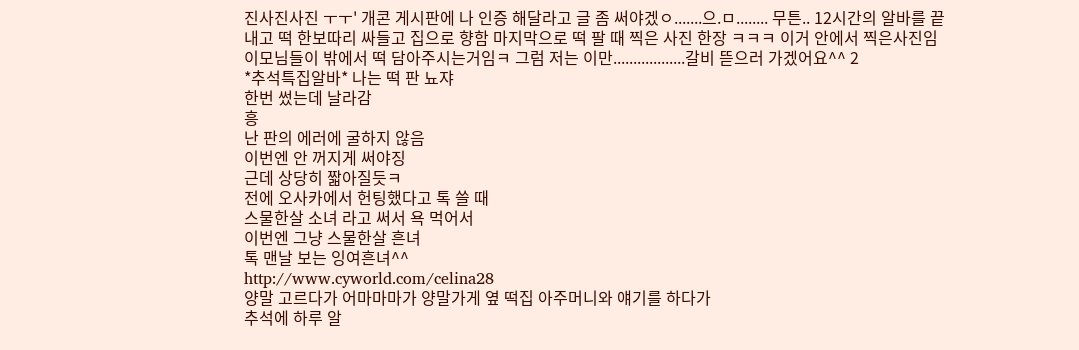진사진사진 ㅜㅜ' 개콘 게시판에 나 인증 해달라고 글 좀 써야겠ㅇ.......으.ㅁ........ 무튼.. 12시간의 알바를 끝내고 떡 한보따리 싸들고 집으로 향함 마지막으로 떡 팔 때 찍은 사진 한장 ㅋㅋㅋ 이거 안에서 찍은사진임 이모님들이 밖에서 떡 담아주시는거임ㅋ 그럼 저는 이만..................갈비 뜯으러 가겠어요^^ 2
*추석특집알바* 나는 떡 판 뇨쟈
한번 썼는데 날라감
흥
난 판의 에러에 굴하지 않음
이번엔 안 꺼지게 써야징
근데 상당히 짧아질듯ㅋ
전에 오사카에서 헌팅했다고 톡 쓸 때
스물한살 소녀 라고 써서 욕 먹어서
이번엔 그냥 스물한살 흔녀
톡 맨날 보는 잉여흔녀^^
http://www.cyworld.com/celina28
양말 고르다가 어마마마가 양말가게 옆 떡집 아주머니와 얘기를 하다가
추석에 하루 알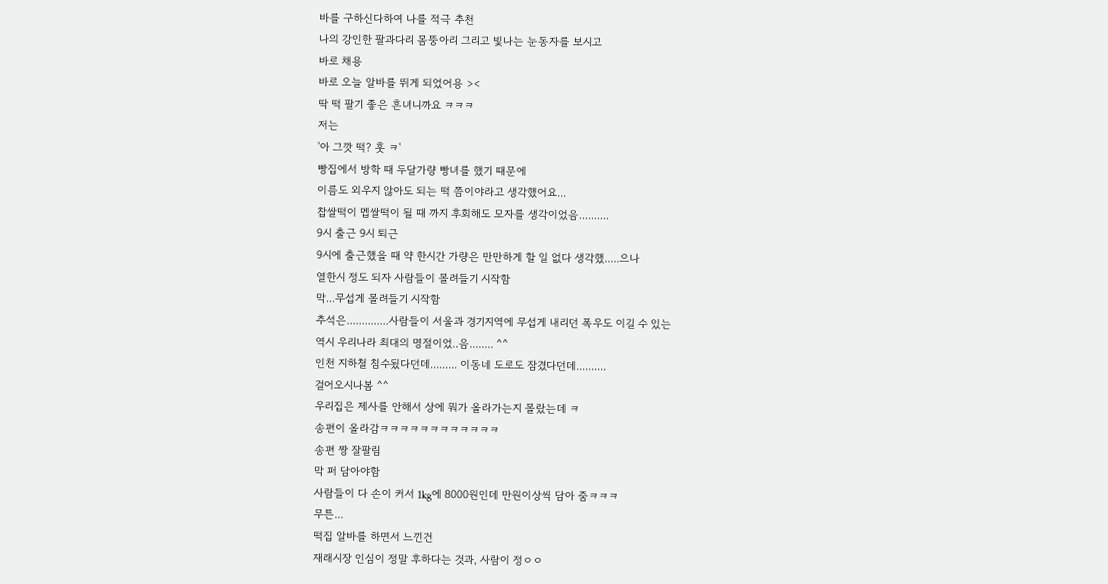바를 구하신다하여 나를 적극 추천
나의 강인한 팔과다리 몸뚱아리 그리고 빛나는 눈동자를 보시고
바로 채용
바로 오늘 알바를 뛰게 되었어용 ><
딱 떡 팔기 좋은 흔녀니까요 ㅋㅋㅋ
저는
'아 그깟 떡? 훗 ㅋ'
빵집에서 방학 때 두달가량 빵녀를 했기 때문에
이름도 외우지 않아도 되는 떡 쯤이야라고 생각했어요...
찹쌀떡이 멥쌀떡이 될 때 까지 후회해도 모자를 생각이었음..........
9시 출근 9시 퇴근
9시에 출근했을 때 약 한시간 가량은 만만하게 할 일 없다 생각했.....으나
열한시 정도 되자 사람들이 몰려들기 시작함
막...무섭게 몰려들기 시작함
추석은..............사람들이 서울과 경기지역에 무섭게 내리던 폭우도 이길 수 있는
역시 우리나라 최대의 명절이었..음........ ^^
인천 지하철 침수됬다던데......... 이동네 도로도 잠겼다던데..........
걸어오시나봄 ^^
우리집은 제사를 안해서 상에 뭐가 올라가는지 몰랐는데 ㅋ
송편이 올라감ㅋㅋㅋㅋㅋㅋㅋㅋㅋㅋㅋㅋ
송편 짱 잘팔림
막 퍼 담아야함
사람들이 다 손이 커서 1kg에 8000원인데 만원이상씩 담아 줌ㅋㅋㅋ
무튼...
떡집 알바를 하면서 느낀건
재래시장 인심이 정말 후하다는 것과, 사람이 정ㅇㅇ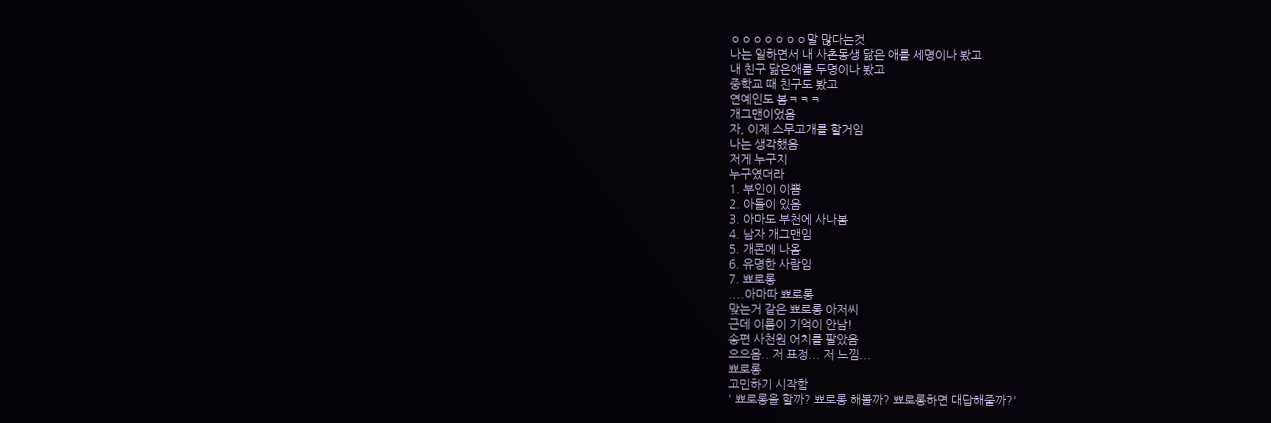ㅇㅇㅇㅇㅇㅇㅇ말 많다는것
나는 일하면서 내 사촌동생 닮은 애를 세명이나 봤고
내 친구 닮은애를 두명이나 봤고
중학교 때 친구도 봤고
연예인도 봄ㅋㅋㅋ
개그맨이었음
자, 이제 스무고개를 할거임
나는 생각했음
저게 누구지
누구였더라
1. 부인이 이쁨
2. 아들이 있음
3. 아마도 부천에 사나봄
4. 남자 개그맨임
5. 개콘에 나옴
6. 유명한 사람임
7. 뾰로롱
....아마따 뾰로롱
맞는거 같은 뾰로롱 아저씨
근데 이름이 기억이 안남!
송편 사천원 어치를 팔았음
으으음.. 저 표정... 저 느낌...
뾰로롱
고민하기 시작함
' 뾰로롱을 할까? 뾰로롱 해볼까? 뾰로롱하면 대답해줄까?'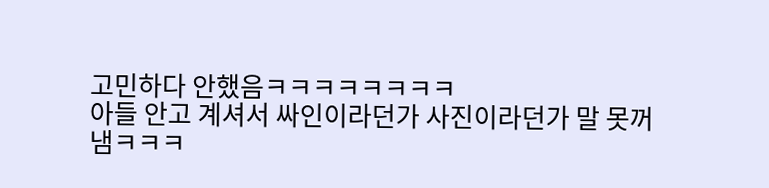고민하다 안했음ㅋㅋㅋㅋㅋㅋㅋㅋ
아들 안고 계셔서 싸인이라던가 사진이라던가 말 못꺼냄ㅋㅋㅋ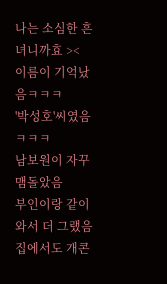나는 소심한 흔녀니까효 ><
이름이 기억났음ㅋㅋㅋ
'박성호'씨였음ㅋㅋㅋ
남보원이 자꾸 맴돌았음
부인이랑 같이와서 더 그랬음
집에서도 개콘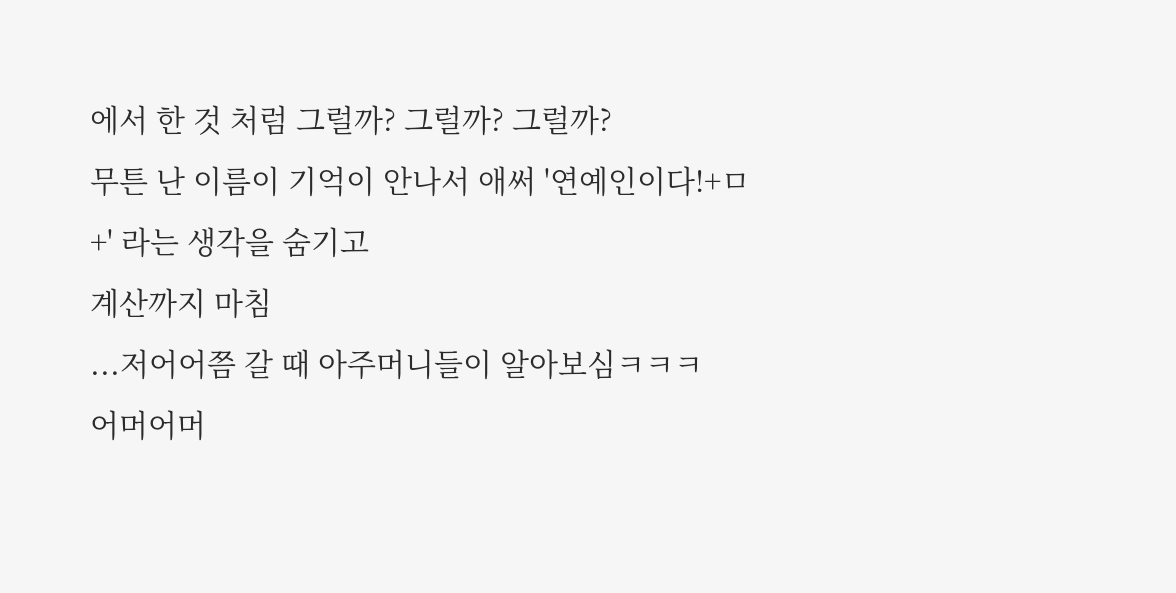에서 한 것 처럼 그럴까? 그럴까? 그럴까?
무튼 난 이름이 기억이 안나서 애써 '연예인이다!+ㅁ+' 라는 생각을 숨기고
계산까지 마침
...저어어쯤 갈 때 아주머니들이 알아보심ㅋㅋㅋ
어머어머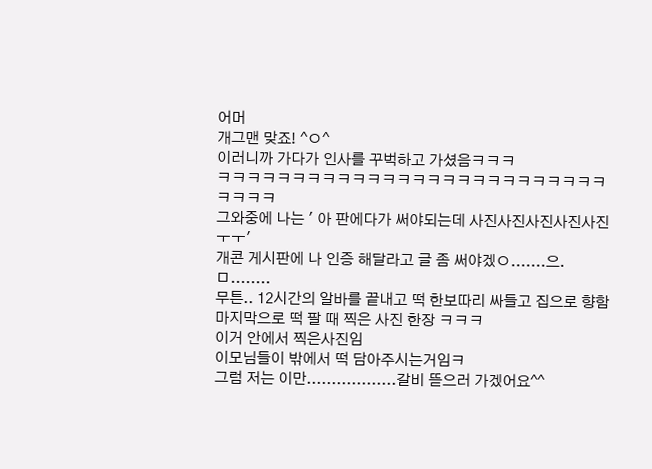어머
개그맨 맞죠! ^ㅇ^
이러니까 가다가 인사를 꾸벅하고 가셨음ㅋㅋㅋ
ㅋㅋㅋㅋㅋㅋㅋㅋㅋㅋㅋㅋㅋㅋㅋㅋㅋㅋㅋㅋㅋㅋㅋㅋㅋㅋㅋㅋㅋㅋ
그와중에 나는 ' 아 판에다가 써야되는데 사진사진사진사진사진 ㅜㅜ'
개콘 게시판에 나 인증 해달라고 글 좀 써야겠ㅇ.......으.ㅁ........
무튼.. 12시간의 알바를 끝내고 떡 한보따리 싸들고 집으로 향함
마지막으로 떡 팔 때 찍은 사진 한장 ㅋㅋㅋ
이거 안에서 찍은사진임
이모님들이 밖에서 떡 담아주시는거임ㅋ
그럼 저는 이만..................갈비 뜯으러 가겠어요^^